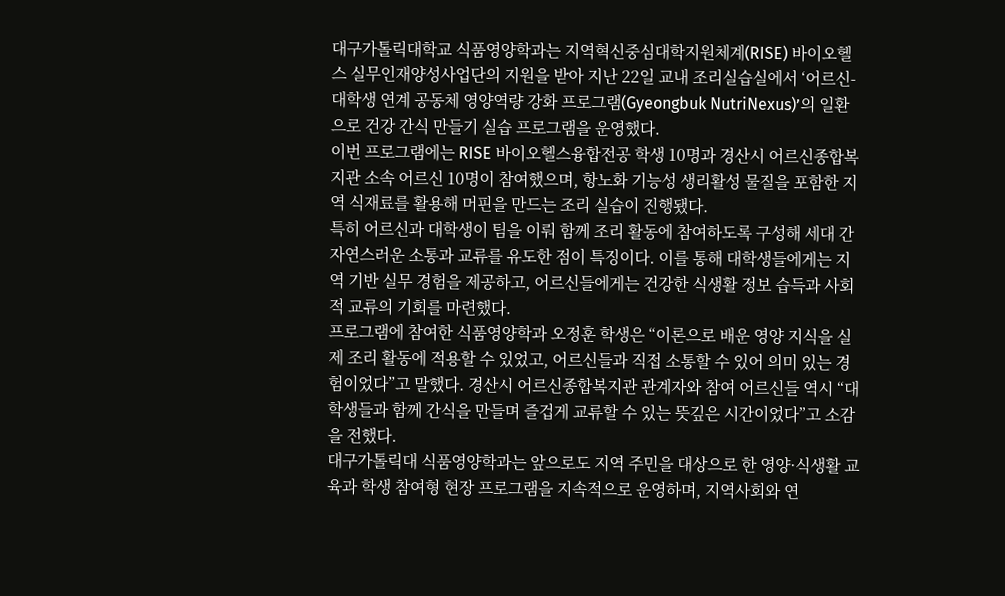대구가톨릭대학교 식품영양학과는 지역혁신중심대학지원체계(RISE) 바이오헬스 실무인재양성사업단의 지원을 받아 지난 22일 교내 조리실습실에서 ‘어르신-대학생 연계 공동체 영양역량 강화 프로그램(Gyeongbuk NutriNexus)’의 일환으로 건강 간식 만들기 실습 프로그램을 운영했다.
이번 프로그램에는 RISE 바이오헬스융합전공 학생 10명과 경산시 어르신종합복지관 소속 어르신 10명이 참여했으며, 항노화 기능성 생리활성 물질을 포함한 지역 식재료를 활용해 머핀을 만드는 조리 실습이 진행됐다.
특히 어르신과 대학생이 팀을 이뤄 함께 조리 활동에 참여하도록 구성해 세대 간 자연스러운 소통과 교류를 유도한 점이 특징이다. 이를 통해 대학생들에게는 지역 기반 실무 경험을 제공하고, 어르신들에게는 건강한 식생활 정보 습득과 사회적 교류의 기회를 마련했다.
프로그램에 참여한 식품영양학과 오정훈 학생은 “이론으로 배운 영양 지식을 실제 조리 활동에 적용할 수 있었고, 어르신들과 직접 소통할 수 있어 의미 있는 경험이었다”고 말했다. 경산시 어르신종합복지관 관계자와 참여 어르신들 역시 “대학생들과 함께 간식을 만들며 즐겁게 교류할 수 있는 뜻깊은 시간이었다”고 소감을 전했다.
대구가톨릭대 식품영양학과는 앞으로도 지역 주민을 대상으로 한 영양·식생활 교육과 학생 참여형 현장 프로그램을 지속적으로 운영하며, 지역사회와 연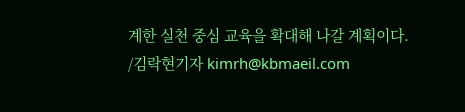계한 실천 중심 교육을 확대해 나갈 계획이다.
/김락현기자 kimrh@kbmaeil.com